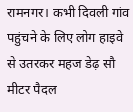रामनगर। कभी दिवली गांव पहुंचने के लिए लोग हाइवे से उतरकर महज डेढ़ सौ मीटर पैदल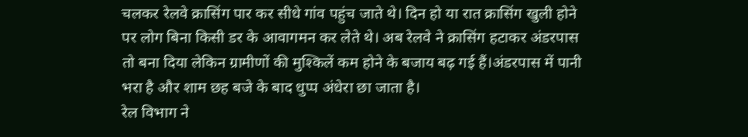चलकर रेलवे क्रासिंग पार कर सीधे गांव पहुंच जाते थे। दिन हो या रात क्रासिंग खुली होने पर लोग बिना किसी डर के आवागमन कर लेते थे। अब रेलवे ने क्रासिंग हटाकर अंडरपास तो बना दिया लेकिन ग्रामीणों की मुश्किलें कम होने के बजाय बढ़ गई हैं।अंडरपास में पानी भरा है और शाम छह बजे के बाद धुप्प अंधेरा छा जाता है।
रेल विभाग ने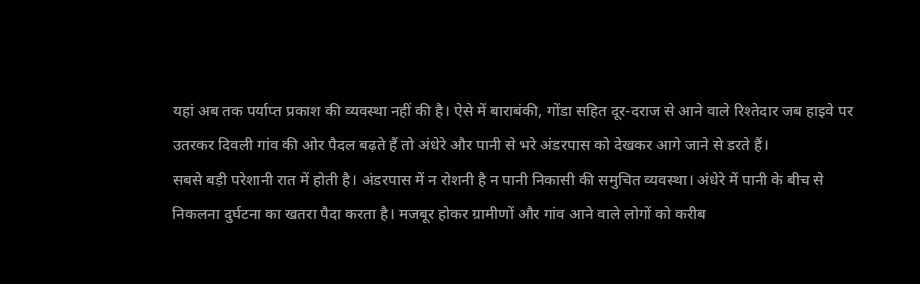यहां अब तक पर्याप्त प्रकाश की व्यवस्था नहीं की है। ऐसे में बाराबंकी, गोंडा सहित दूर-दराज से आने वाले रिश्तेदार जब हाइवे पर उतरकर दिवली गांव की ओर पैदल बढ़ते हैं तो अंधेरे और पानी से भरे अंडरपास को देखकर आगे जाने से डरते हैं।
सबसे बड़ी परेशानी रात में होती है। अंडरपास में न रोशनी है न पानी निकासी की समुचित व्यवस्था। अंधेरे में पानी के बीच से निकलना दुर्घटना का खतरा पैदा करता है। मजबूर होकर ग्रामीणों और गांव आने वाले लोगों को करीब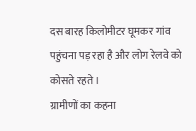दस बारह किलोमीटर घूमकर गांव पहुंचना पड़ रहा है और लोग रेलवे को कोसते रहते ।
ग्रामीणों का कहना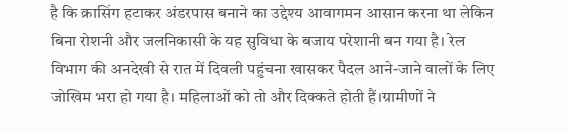है कि क्रासिंग हटाकर अंडरपास बनाने का उद्देश्य आवागमन आसान करना था लेकिन बिना रोशनी और जलनिकासी के यह सुविधा के बजाय परेशानी बन गया है। रेल विभाग की अनदेखी से रात में दिवली पहुंचना खासकर पैदल आने-जाने वालों के लिए जोखिम भरा हो गया है। महिलाओं को तो और दिक्कते होती हैं।ग्रामीणों ने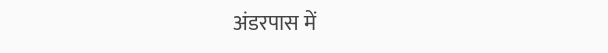अंडरपास में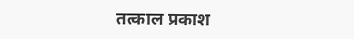तत्काल प्रकाश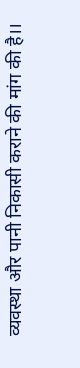व्यवस्था और पानी निकासी कराने की मांग की है।।